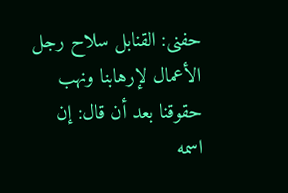حفنى: القنابل سلاح رجل الأعمال لإرهابنا ونهب حقوقنا بعد أن قال: إن اسمه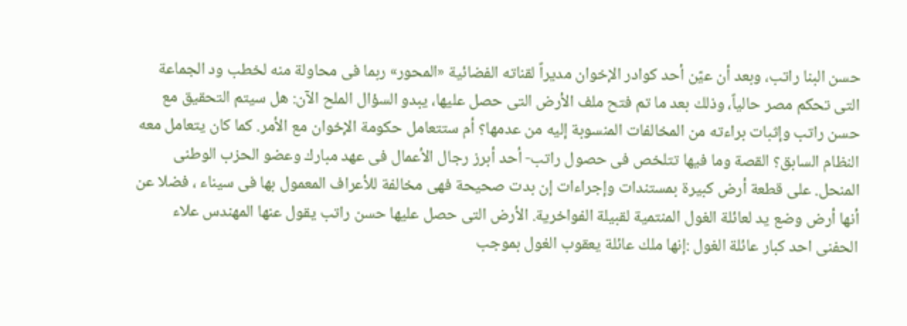حسن البنا راتب، وبعد أن عيّن أحد كوادر الإخوان مديراً لقناته الفضائية «المحور» ربما فى محاولة منه لخطب ود الجماعة التى تحكم مصر حالياً، وذلك بعد ما تم فتح ملف الأرض التى حصل عليها، يبدو السؤال الملح الآن: هل سيتم التحقيق مع حسن راتب وإثبات براءته من المخالفات المنسوبة إليه من عدمها؟ أم ستتعامل حكومة الإخوان مع الأمر. كما كان يتعامل معه النظام السابق؟ القصة وما فيها تتلخص فى حصول راتب- أحد أبرز رجال الأعمال فى عهد مبارك وعضو الحزب الوطنى المنحل. على قطعة أرض كبيرة بمستندات وإجراءات إن بدت صحيحة فهى مخالفة للأعراف المعمول بها فى سيناء ، فضلا عن أنها أرض وضع يد لعائلة الغول المنتمية لقبيلة الفواخرية. الأرض التى حصل عليها حسن راتب يقول عنها المهندس علاء الحفنى احد كبار عائلة الغول :إنها ملك عائلة يعقوب الغول بموجب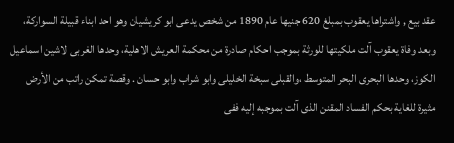عقد بيع , واشتراها يعقوب بمبلغ 620 جنيها عام 1890 من شخص يدعى ابو كريشيان وهو احد ابناء قبيلة السواركة، وبعد وفاة يعقوب آلت ملكيتها للورثة بموجب احكام صادرة من محكمة العريش الاهلية، وحدها الغربى لاشين اسماعيل الكوز، وحدها البحرى البحر المتوسط ،والقبلى سبخة الخليلى وابو شراب وابو حسان . وقصة تمكن راتب من الأرض مثيرة للغاية بحكم الفساد المقنن الذى آلت بموجبه إليه ففى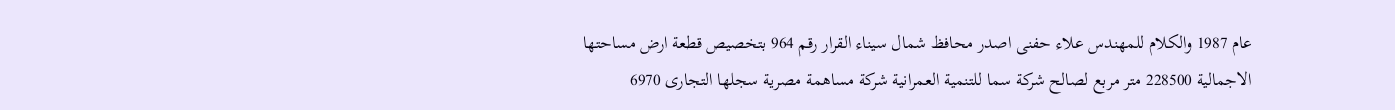عام 1987 والكلام للمهندس علاء حفنى اصدر محافظ شمال سيناء القرار رقم 964 بتخصيص قطعة ارض مساحتها الاجمالية 228500 متر مربع لصالح شركة سما للتنمية العمرانية شركة مساهمة مصرية سجلها التجارى 6970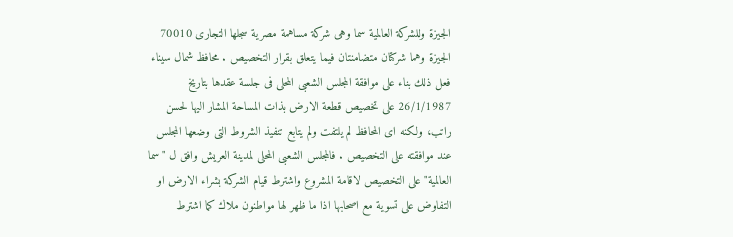الجيزة وللشركة العالمية سما وهى شركة مساهمة مصرية سجلها التجارى 70010 الجيزة وهما شركتان متضامنتان فيما يتعلق بقرار التخصيص . محافظ شمال سيناء فعل ذلك بناء على موافقة المجلس الشعبى المحلى فى جلسة عقدها بتاريخ 26/1/1987 على تخصيص قطعة الارض بذات المساحة المشار اليها لحسن راتب، ولكنه اى المحافظ لم يلتفت ولم يتابع تنفيذ الشروط التى وضعها المجلس عند موافقته على التخصيص . فالمجلس الشعبى المحلى لمدينة العريش وافق ل "سما العالمية" على التخصيص لاقامة المشروع واشترط قيام الشركة بشراء الارض او التفاوض على تسوية مع اصحابها اذا ما ظهر لها مواطنون ملاك كما اشترط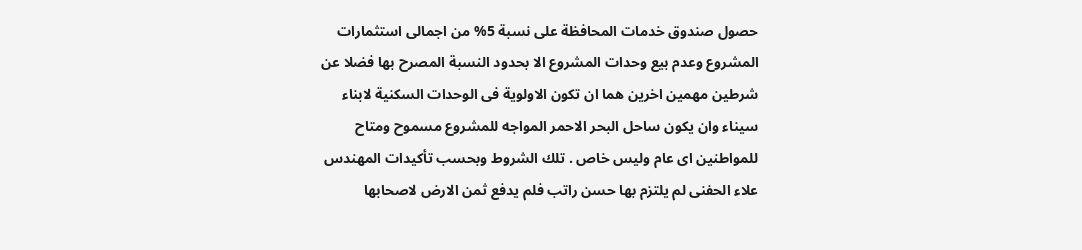حصول صندوق خدمات المحافظة على نسبة 5% من اجمالى استثمارات المشروع وعدم بيع وحدات المشروع الا بحدود النسبة المصرح بها فضلا عن شرطين مهمين اخرين هما ان تكون الاولوية فى الوحدات السكنية لابناء سيناء وان يكون ساحل البحر الاحمر المواجه للمشروع مسموح ومتاح للمواطنين اى عام وليس خاص . تلك الشروط وبحسب تأكيدات المهندس علاء الحفنى لم يلتزم بها حسن راتب فلم يدفع ثمن الارض لاصحابها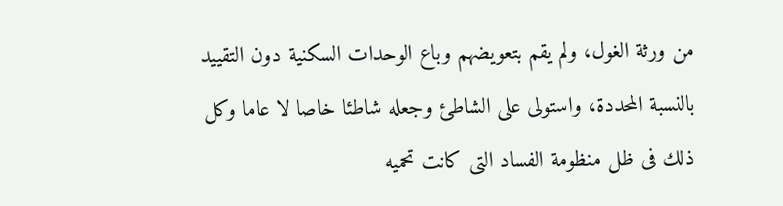من ورثة الغول، ولم يقم بتعويضهم وباع الوحدات السكنية دون التقييد بالنسبة المحددة، واستولى على الشاطئ وجعله شاطئا خاصا لا عاما وكل ذلك فى ظل منظومة الفساد التى كانت تحميه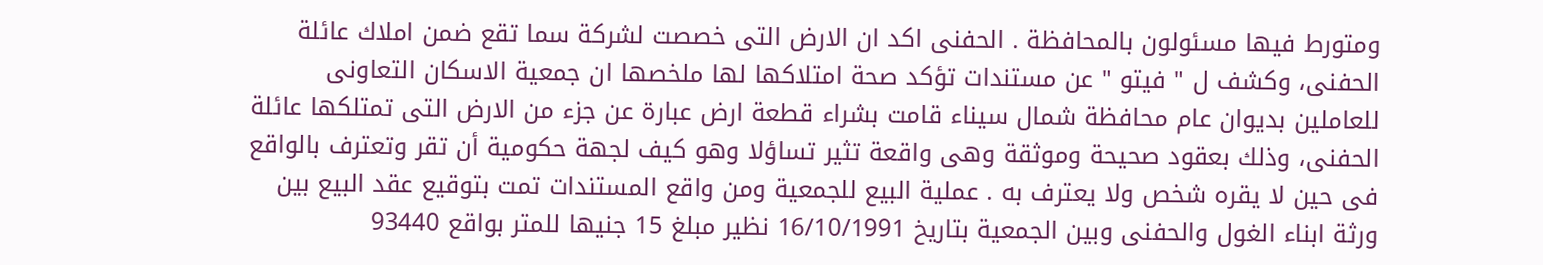ومتورط فيها مسئولون بالمحافظة . الحفنى اكد ان الارض التى خصصت لشركة سما تقع ضمن املاك عائلة الحفنى، وكشف ل " فيتو " عن مستندات تؤكد صحة امتلاكها لها ملخصها ان جمعية الاسكان التعاونى للعاملين بديوان عام محافظة شمال سيناء قامت بشراء قطعة ارض عبارة عن جزء من الارض التى تمتلكها عائلة الحفنى، وذلك بعقود صحيحة وموثقة وهى واقعة تثير تساؤلا وهو كيف لجهة حكومية أن تقر وتعترف بالواقع فى حين لا يقره شخص ولا يعترف به . عملية البيع للجمعية ومن واقع المستندات تمت بتوقيع عقد البيع بين ورثة ابناء الغول والحفنى وبين الجمعية بتاريخ 16/10/1991 نظير مبلغ 15 جنيها للمتر بواقع 93440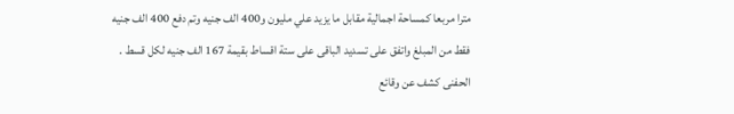مترا مربعا كمساحة اجمالية مقابل ما يزيد علي مليون و400 الف جنيه وتم دفع 400 الف جنيه فقط من المبلغ واتفق على تسديد الباقى على ستة اقساط بقيمة 167 الف جنيه لكل قسط . الحفنى كشف عن وقائع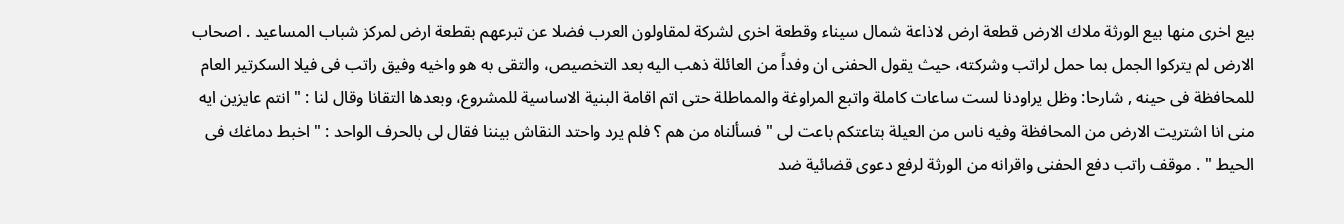بيع اخرى منها بيع الورثة ملاك الارض قطعة ارض لاذاعة شمال سيناء وقطعة اخرى لشركة لمقاولون العرب فضلا عن تبرعهم بقطعة ارض لمركز شباب المساعيد . اصحاب الارض لم يتركوا الجمل بما حمل لراتب وشركته، حيث يقول الحفنى ان وفداً من العائلة ذهب اليه بعد التخصيص، والتقى به هو واخيه وفيق راتب فى فيلا السكرتير العام للمحافظة فى حينه , شارحا: وظل يراودنا لست ساعات كاملة واتبع المراوغة والمماطلة حتى اتم اقامة البنية الاساسية للمشروع، وبعدها التقانا وقال لنا : " انتم عايزين ايه منى انا اشتريت الارض من المحافظة وفيه ناس من العيلة بتاعتكم باعت لى " فسألناه من هم ؟ فلم يرد واحتد النقاش بيننا فقال لى بالحرف الواحد : " اخبط دماغك فى الحيط " . موقف راتب دفع الحفنى واقرانه من الورثة لرفع دعوى قضائية ضد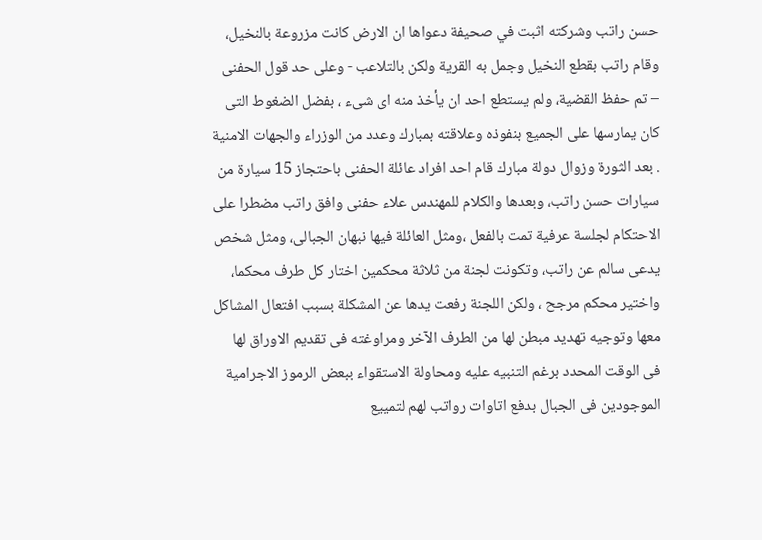حسن راتب وشركته اثبت في صحيفة دعواها ان الارض كانت مزروعة بالنخيل، وقام راتب بقطع النخيل وجمل به القرية ولكن بالتلاعب - وعلى حد قول الحفنى – تم حفظ القضية، ولم يستطع احد ان يأخذ منه اى شىء ، بفضل الضغوط التى كان يمارسها على الجميع بنفوذه وعلاقته بمبارك وعدد من الوزراء والجهات الامنية . بعد الثورة وزوال دولة مبارك قام احد افراد عائلة الحفنى باحتجاز 15 سيارة من سيارات حسن راتب، وبعدها والكلام للمهندس علاء حفنى وافق راتب مضطرا على الاحتكام لجلسة عرفية تمت بالفعل ،ومثل العائلة فيها نبهان الجبالى، ومثل شخص يدعى سالم عن راتب، وتكونت لجنة من ثلاثة محكمين اختار كل طرف محكما، واختير محكم مرجح ، ولكن اللجنة رفعت يدها عن المشكلة بسبب افتعال المشاكل معها وتوجيه تهديد مبطن لها من الطرف الآخر ومراوغته فى تقديم الاوراق لها فى الوقت المحدد برغم التنبيه عليه ومحاولة الاستقواء ببعض الرموز الاجرامية الموجودين فى الجبال بدفع اتاوات رواتب لهم لتمييع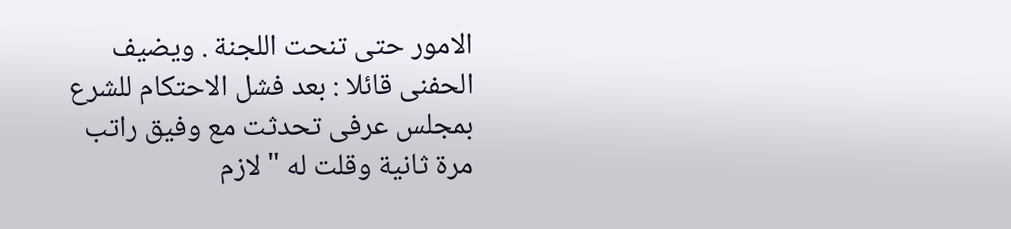الامور حتى تنحت اللجنة . ويضيف الحفنى قائلا : بعد فشل الاحتكام للشرع بمجلس عرفى تحدثت مع وفيق راتب مرة ثانية وقلت له " لازم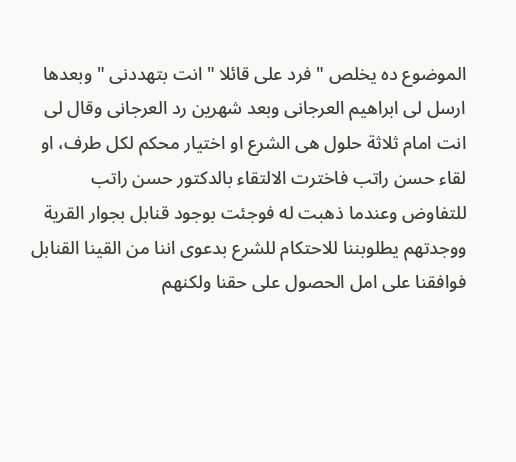الموضوع ده يخلص " فرد على قائلا " انت بتهددنى " وبعدها ارسل لى ابراهيم العرجانى وبعد شهرين رد العرجانى وقال لى انت امام ثلاثة حلول هى الشرع او اختيار محكم لكل طرف، او لقاء حسن راتب فاخترت الالتقاء بالدكتور حسن راتب للتفاوض وعندما ذهبت له فوجئت بوجود قنابل بجوار القرية ووجدتهم يطلوبننا للاحتكام للشرع بدعوى اننا من القينا القنابل فوافقنا على امل الحصول على حقنا ولكنهم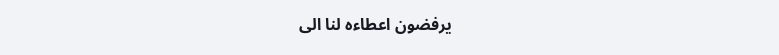يرفضون اعطاءه لنا الى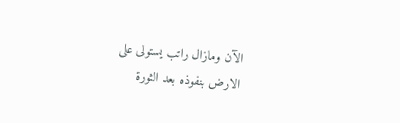الآن ومازال راتب يستولى على الارض بنفوذه بعد الثورة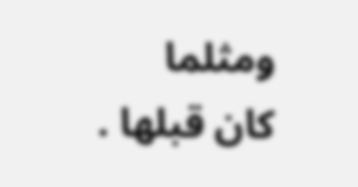ومثلما كان قبلها .